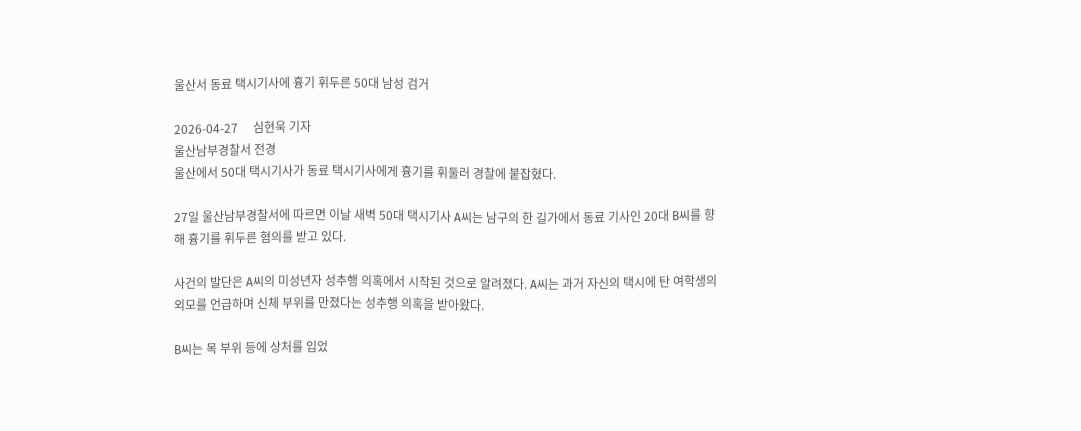울산서 동료 택시기사에 흉기 휘두른 50대 남성 검거

2026-04-27     심현욱 기자
울산남부경찰서 전경
울산에서 50대 택시기사가 동료 택시기사에게 흉기를 휘둘러 경찰에 붙잡혔다.

27일 울산남부경찰서에 따르면 이날 새벽 50대 택시기사 A씨는 남구의 한 길가에서 동료 기사인 20대 B씨를 향해 흉기를 휘두른 혐의를 받고 있다.

사건의 발단은 A씨의 미성년자 성추행 의혹에서 시작된 것으로 알려졌다. A씨는 과거 자신의 택시에 탄 여학생의 외모를 언급하며 신체 부위를 만졌다는 성추행 의혹을 받아왔다.

B씨는 목 부위 등에 상처를 입었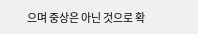으며 중상은 아닌 것으로 확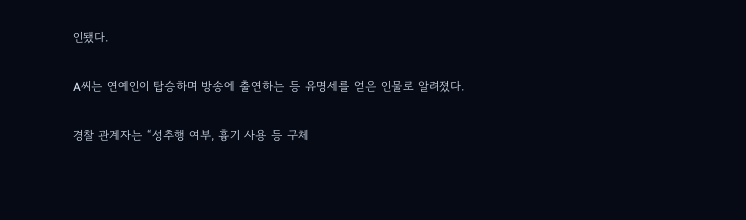인됐다.

A씨는 연예인이 탑승하며 방송에 출연하는 등 유명세를 얻은 인물로 알려졌다.

경찰 관계자는 “성추행 여부, 흉기 사용 등 구체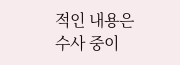적인 내용은 수사 중이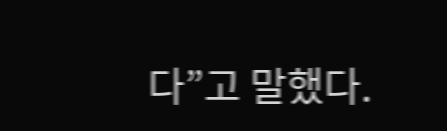다”고 말했다.